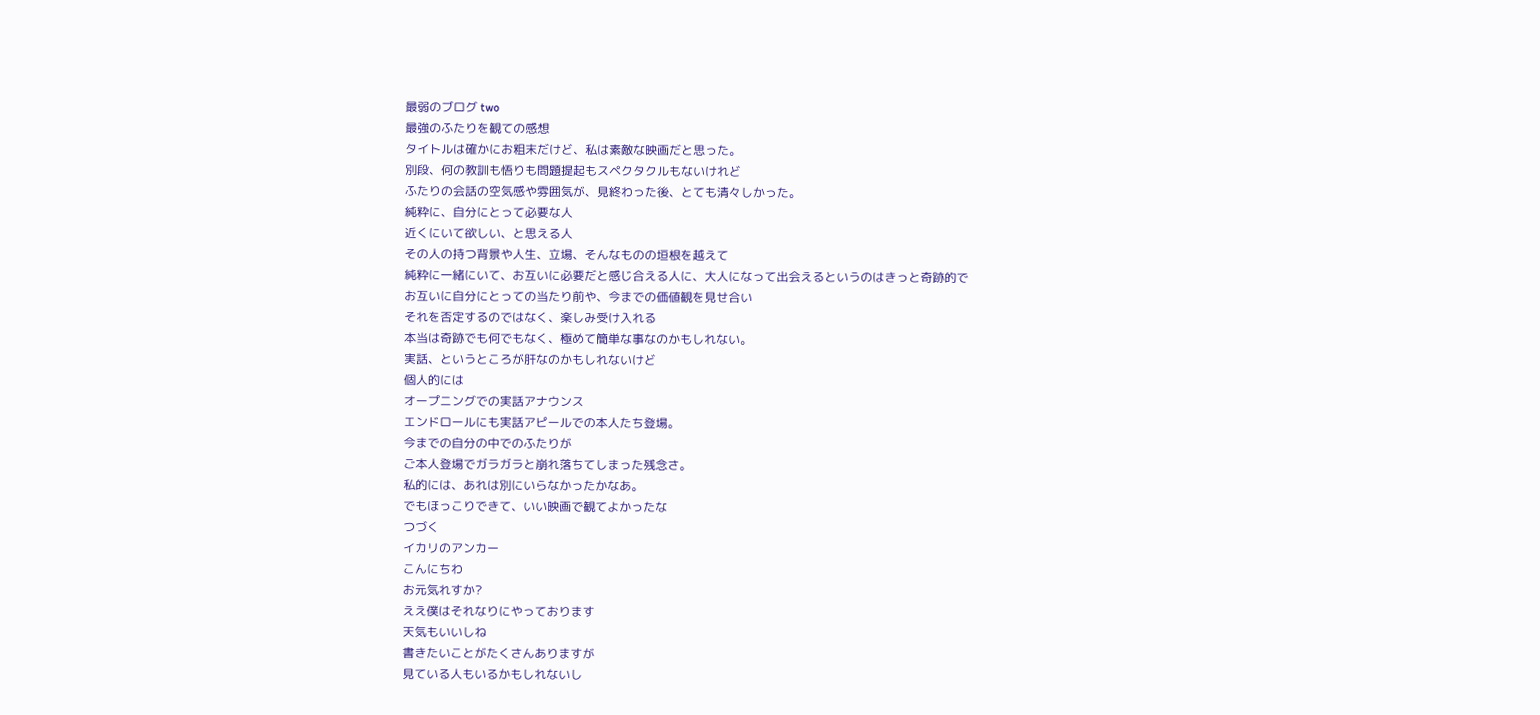最弱のブログ two
最強のふたりを観ての感想
タイトルは確かにお粗末だけど、私は素敵な映画だと思った。
別段、何の教訓も悟りも問題提起もスペクタクルもないけれど
ふたりの会話の空気感や雰囲気が、見終わった後、とても清々しかった。
純粋に、自分にとって必要な人
近くにいて欲しい、と思える人
その人の持つ背景や人生、立場、そんなものの垣根を越えて
純粋に一緒にいて、お互いに必要だと感じ合える人に、大人になって出会えるというのはきっと奇跡的で
お互いに自分にとっての当たり前や、今までの価値観を見せ合い
それを否定するのではなく、楽しみ受け入れる
本当は奇跡でも何でもなく、極めて簡単な事なのかもしれない。
実話、というところが肝なのかもしれないけど
個人的には
オープニングでの実話アナウンス
エンドロールにも実話アピールでの本人たち登場。
今までの自分の中でのふたりが
ご本人登場でガラガラと崩れ落ちてしまった残念さ。
私的には、あれは別にいらなかったかなあ。
でもほっこりできて、いい映画で観てよかったな
つづく
イカリのアンカー
こんにちわ
お元気れすか?
ええ僕はそれなりにやっております
天気もいいしね
書きたいことがたくさんありますが
見ている人もいるかもしれないし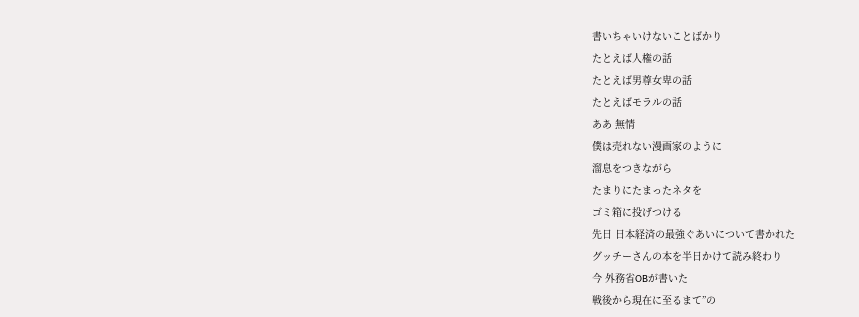書いちゃいけないことばかり
たとえば人権の話
たとえば男尊女卑の話
たとえばモラルの話
ああ 無情
僕は売れない漫画家のように
溜息をつきながら
たまりにたまったネタを
ゴミ箱に投げつける
先日 日本経済の最強ぐあいについて書かれた
グッチーさんの本を半日かけて読み終わり
今 外務省OBが書いた
戦後から現在に至るまて”の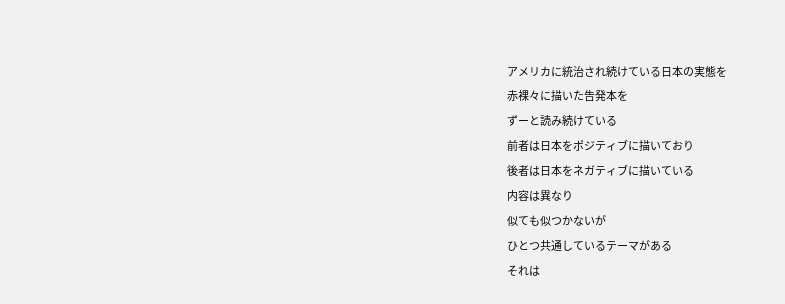アメリカに統治され続けている日本の実態を
赤裸々に描いた告発本を
ずーと読み続けている
前者は日本をポジティブに描いており
後者は日本をネガティブに描いている
内容は異なり
似ても似つかないが
ひとつ共通しているテーマがある
それは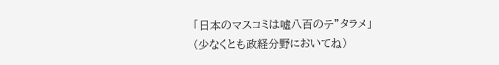「日本のマスコミは嘘八百のテ”タラメ」
(少なくとも政経分野においてね)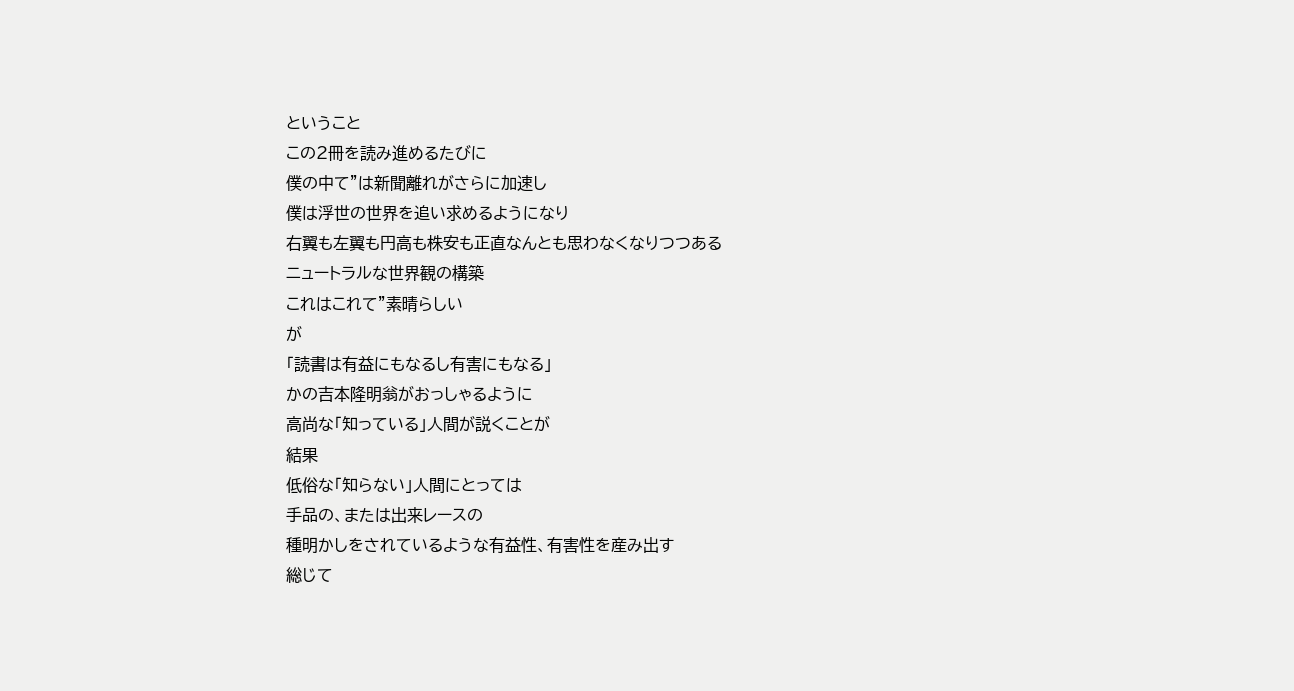ということ
この2冊を読み進めるたびに
僕の中て”は新聞離れがさらに加速し
僕は浮世の世界を追い求めるようになり
右翼も左翼も円高も株安も正直なんとも思わなくなりつつある
ニュートラルな世界観の構築
これはこれて”素晴らしい
が
「読書は有益にもなるし有害にもなる」
かの吉本隆明翁がおっしゃるように
高尚な「知っている」人間が説くことが
結果
低俗な「知らない」人間にとっては
手品の、または出来レースの
種明かしをされているような有益性、有害性を産み出す
総じて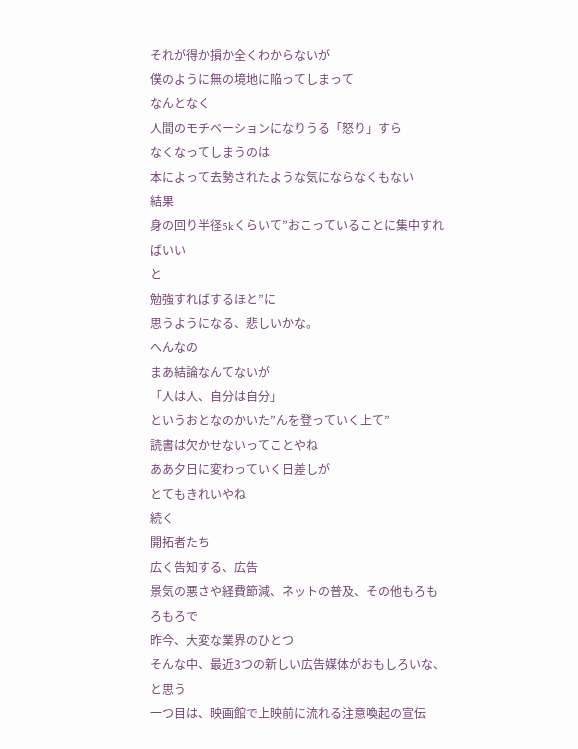それが得か損か全くわからないが
僕のように無の境地に陥ってしまって
なんとなく
人間のモチベーションになりうる「怒り」すら
なくなってしまうのは
本によって去勢されたような気にならなくもない
結果
身の回り半径5kくらいて”おこっていることに集中すればいい
と
勉強すればするほと”に
思うようになる、悲しいかな。
へんなの
まあ結論なんてないが
「人は人、自分は自分」
というおとなのかいた”んを登っていく上て”
読書は欠かせないってことやね
ああ夕日に変わっていく日差しが
とてもきれいやね
続く
開拓者たち
広く告知する、広告
景気の悪さや経費節減、ネットの普及、その他もろもろもろで
昨今、大変な業界のひとつ
そんな中、最近3つの新しい広告媒体がおもしろいな、と思う
一つ目は、映画館で上映前に流れる注意喚起の宣伝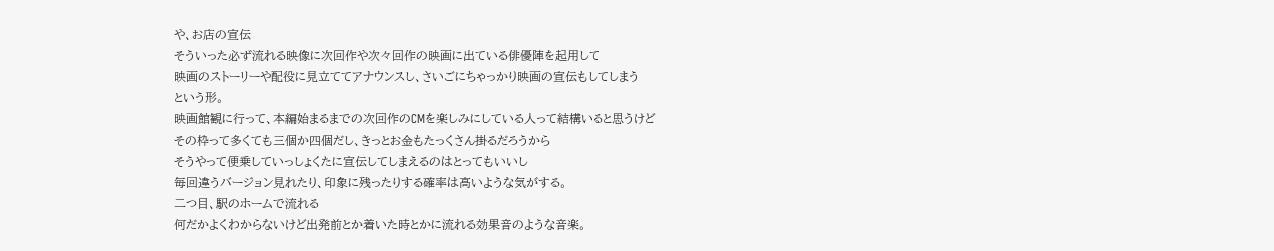や、お店の宣伝
そういった必ず流れる映像に次回作や次々回作の映画に出ている俳優陣を起用して
映画のストーリーや配役に見立ててアナウンスし、さいごにちゃっかり映画の宣伝もしてしまう
という形。
映画館観に行って、本編始まるまでの次回作のCMを楽しみにしている人って結構いると思うけど
その枠って多くても三個か四個だし、きっとお金もたっくさん掛るだろうから
そうやって便乗していっしょくたに宣伝してしまえるのはとってもいいし
毎回違うバージョン見れたり、印象に残ったりする確率は高いような気がする。
二つ目、駅のホームで流れる
何だかよくわからないけど出発前とか着いた時とかに流れる効果音のような音楽。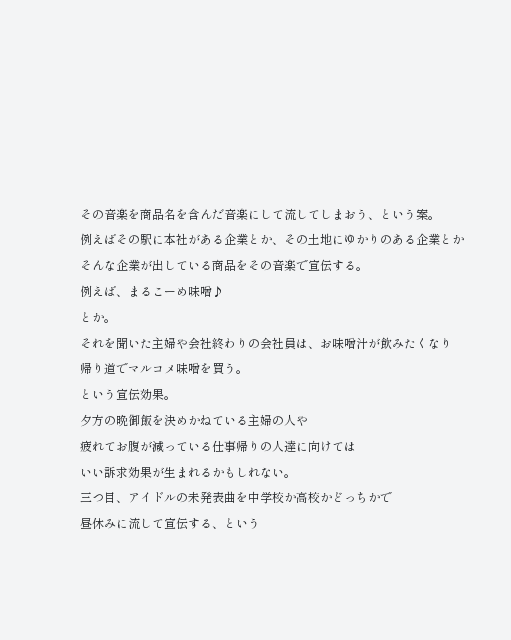その音楽を商品名を含んだ音楽にして流してしまおう、という案。
例えばその駅に本社がある企業とか、その土地にゆかりのある企業とか
そんな企業が出している商品をその音楽で宣伝する。
例えば、まるこーめ味噌♪
とか。
それを聞いた主婦や会社終わりの会社員は、お味噌汁が飲みたくなり
帰り道でマルコメ味噌を買う。
という宣伝効果。
夕方の晩御飯を決めかねている主婦の人や
疲れてお腹が減っている仕事帰りの人達に向けては
いい訴求効果が生まれるかもしれない。
三つ目、アイドルの未発表曲を中学校か高校かどっちかで
昼休みに流して宣伝する、という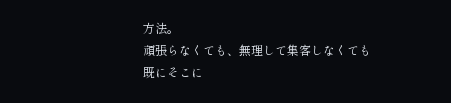方法。
頑張らなくても、無理して集客しなくても
既にそこに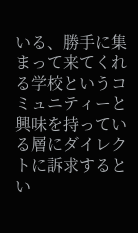いる、勝手に集まって来てくれる学校というコミュニティーと
興味を持っている層にダイレクトに訴求するとい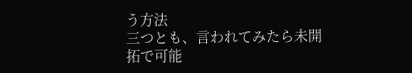う方法
三つとも、言われてみたら未開拓で可能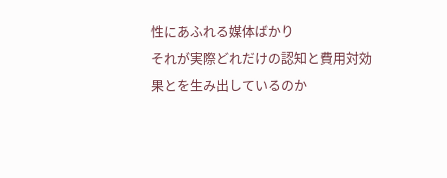性にあふれる媒体ばかり
それが実際どれだけの認知と費用対効果とを生み出しているのか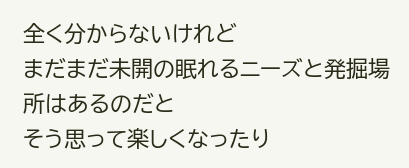全く分からないけれど
まだまだ未開の眠れるニーズと発掘場所はあるのだと
そう思って楽しくなったり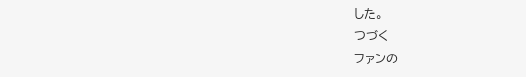した。
つづく
ファンの